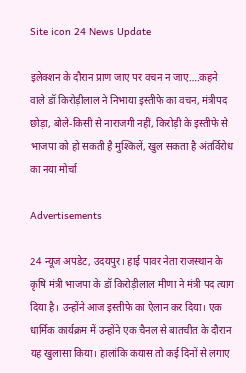Site icon 24 News Update

इलेक्शन के दौरान प्राण जाए पर वचन न जाए….कहने वाले डॉ किरोड़ीलाल ने निभाया इस्तीफे का वचन, मंत्रीपद छोड़ा, बोले-किसी से नाराजगी नहीं, किरोड़ी के इस्तीफे से भाजपा को हो सकती है मुश्किलें, खुल सकता है अंतर्विरोध का नया मोर्चा

Advertisements

24 न्यूज अपडेट, उदयपुर। हाई पावर नेता राजस्थान के कृषि मंत्री भाजपा के डॉ किरोड़ीलाल मीणा ने मंत्री पद त्याग दिया है। उन्होंने आज इस्तीफे का ऐलान कर दिया। एक धार्मिक कार्यक्रम में उन्होंने एक चैनल से बातचीत के दौरान यह खुलासा किया। हालांकि कयास तो कई दिनों से लगाए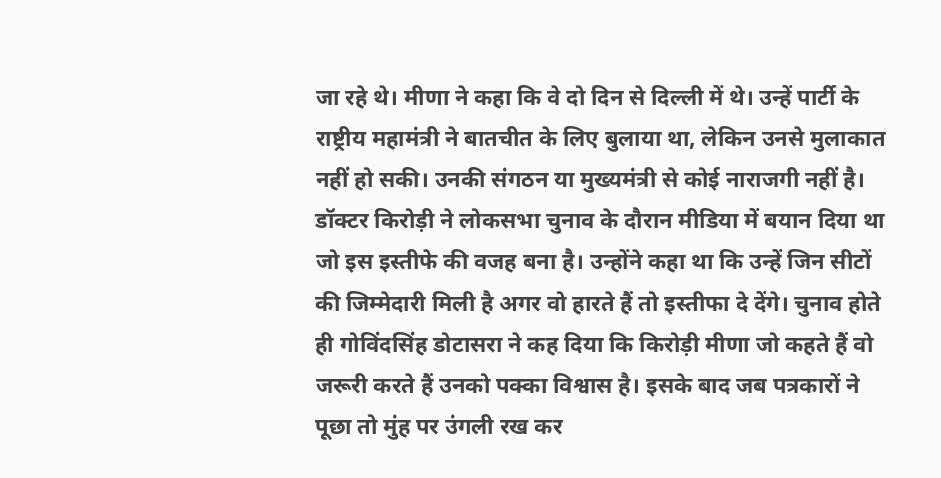जा रहे थे। मीणा ने कहा कि वे दो दिन से दिल्ली में थे। उन्हें पार्टी के राष्ट्रीय महामंत्री ने बातचीत के लिए बुलाया था, लेकिन उनसे मुलाकात नहीं हो सकी। उनकी संगठन या मुख्यमंत्री से कोई नाराजगी नहीं है। डॉक्टर किरोड़ी ने लोकसभा चुनाव के दौरान मीडिया में बयान दिया था जो इस इस्तीफे की वजह बना है। उन्होंने कहा था कि उन्हें जिन सीटों की जिम्मेदारी मिली है अगर वो हारते हैं तो इस्तीफा दे देंगे। चुनाव होते ही गोविंदसिंह डोटासरा ने कह दिया कि किरोड़ी मीणा जो कहते हैं वो जरूरी करते हैं उनको पक्का विश्वास है। इसके बाद जब पत्रकारों ने पूछा तो मुंह पर उंगली रख कर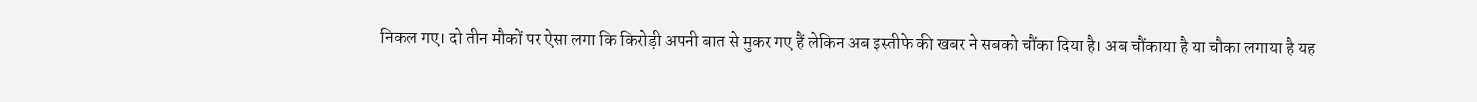निकल गए। दो तीन मौकों पर ऐसा लगा कि किरोड़ी अपनी बात से मुकर गए हैं लेकिन अब इस्तीफे की खबर ने सबको चौंका दिया है। अब चौंकाया है या चौका लगाया है यह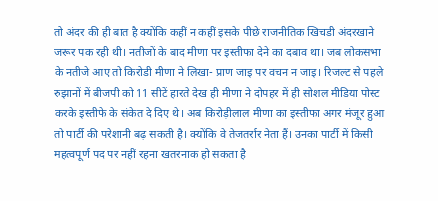तो अंदर की ही बात है क्योंकि कहीं न कहीं इसके पीछे राजनीतिक खिचडी अंदरखाने जरूर पक रही थी। नतीजों के बाद मीणा पर इस्तीफा देने का दबाव था। जब लोकसभा के नतीजे आए तो किरोडी मीणा ने लिखा- प्राण जाइ पर वचन न जाइ। रिजल्ट से पहले रुझानों में बीजपी को 11 सीटें हारते देख ही मीणा ने दोपहर में ही सोशल मीडिया पोस्ट करके इस्तीफे के संकेत दे दिए थे। अब किरोड़ीलाल मीणा का इस्तीफा अगर मंजूर हुआ तो पार्टी की परेशानी बढ़ सकती है। क्योंकि वे तेजतर्रार नेता हैं। उनका पार्टी में किसी महत्वपूर्ण पद पर नहीं रहना खतरनाक हो सकता है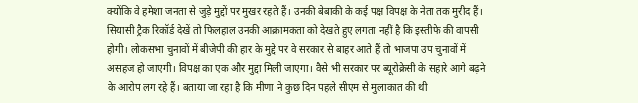क्योंकि वे हमेशा जनता से जुड़े मुद्दों पर मुखर रहते हैं। उनकी बेबाकी के कई पक्ष विपक्ष के नेता तक मुरीद हैं। सियासी ट्रैक रिकॉर्ड देखें तो फिलहाल उनकी आक्रामकता को देखते हुए लगता नहीं है कि इस्तीफे की वापसी होगी। लोकसभा चुनावों में बीजेपी की हार के मुद्दे पर वे सरकार से बाहर आते हैं तो भाजपा उप चुनावों में असहज हो जाएगी। विपक्ष का एक और मुद्दा मिली जाएगा। वैसे भी सरकार पर ब्यूरोक्रेसी के सहारे आगे बढ़ने के आरोप लग रहे हैं। बताया जा रहा है कि मीणा ने कुछ दिन पहले सीएम से मुलाकात की थी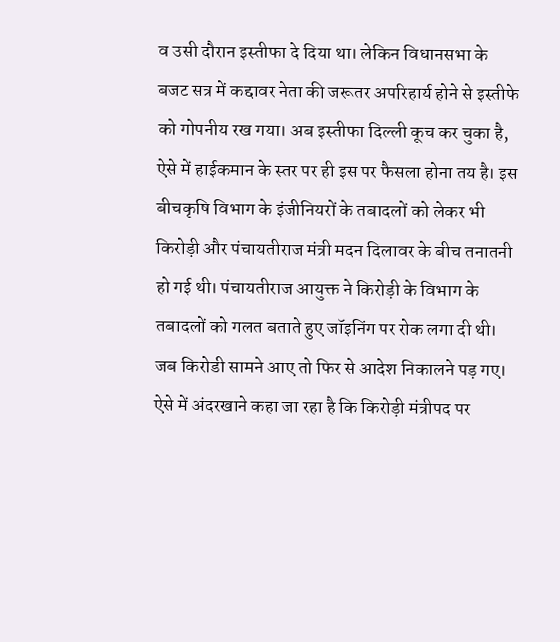व उसी दौरान इस्तीफा दे दिया था। लेकिन विधानसभा के बजट सत्र में कद्दावर नेता की जरूतर अपरिहार्य होने से इस्तीफे को गोपनीय रख गया। अब इस्तीफा दिल्ली कूच कर चुका है, ऐसे में हाईकमान के स्तर पर ही इस पर फैसला होना तय है। इस बीचकृषि विभाग के इंजीनियरों के तबादलों को लेकर भी किरोड़ी और पंचायतीराज मंत्री मदन दिलावर के बीच तनातनी हो गई थी। पंचायतीराज आयुक्त ने किरोड़ी के विभाग के तबादलों को गलत बताते हुए जॉइनिंग पर रोक लगा दी थी। जब किरोडी सामने आए तो फिर से आदेश निकालने पड़ गए। ऐसे में अंदरखाने कहा जा रहा है कि किरोड़ी मंत्रीपद पर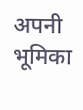अपनी भूमिका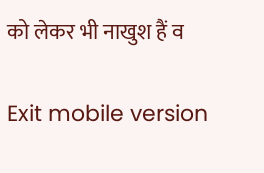को लेकर भी नाखुश हैं व

Exit mobile version